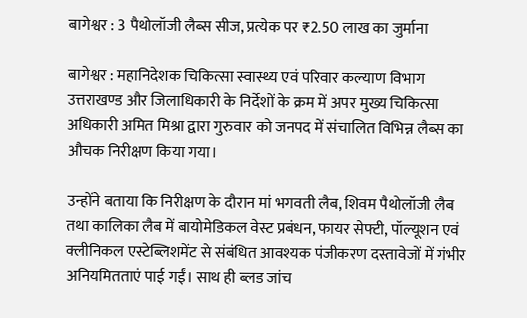बागेश्वर : 3 पैथोलॉजी लैब्स सीज, प्रत्येक पर ₹2.50 लाख का जुर्माना

बागेश्वर : महानिदेशक चिकित्सा स्वास्थ्य एवं परिवार कल्याण विभाग उत्तराखण्ड और जिलाधिकारी के निर्देशों के क्रम में अपर मुख्य चिकित्सा अधिकारी अमित मिश्रा द्वारा गुरुवार को जनपद में संचालित विभिन्न लैब्स का औचक निरीक्षण किया गया।

उन्होंने बताया कि निरीक्षण के दौरान मां भगवती लैब, शिवम पैथोलॉजी लैब तथा कालिका लैब में बायोमेडिकल वेस्ट प्रबंधन, फायर सेफ्टी, पॉल्यूशन एवं क्लीनिकल एस्टेब्लिशमेंट से संबंधित आवश्यक पंजीकरण दस्तावेजों में गंभीर अनियमितताएं पाई गईं। साथ ही ब्लड जांच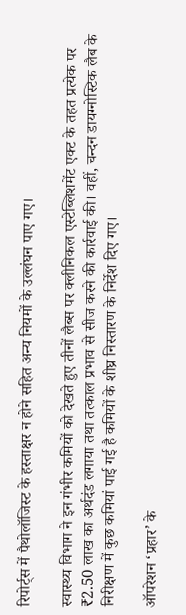रिपोर्ट्स में पैथोलॉजिस्ट के हस्ताक्षर न होने सहित अन्य नियमों के उल्लंघन पाए गए।

स्वास्थ्य विभाग ने इन गंभीर कमियों को देखते हुए तीनों लैब्स पर क्लीनिकल एस्टेब्लिशमेंट एक्ट के तहत प्रत्येक पर ₹2.50 लाख का अर्थदंड लगाया तथा तत्काल प्रभाव से सीज करने की कार्रवाई की। वहीं, चन्दन डायग्नोस्टिक लैब के निरीक्षण में कुछ कमियां पाई गई है कमियों के शीघ्र निस्तारण के निर्देश दिए गए।

ऑपरेशन ‘प्रहार’ के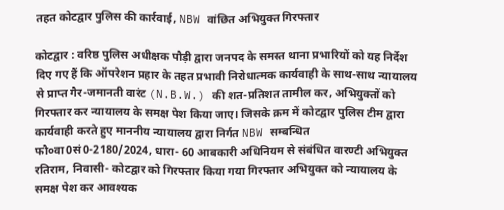तहत कोटद्वार पुलिस की कार्रवाई, NBW वांछित अभियुक्त गिरफ्तार

कोटद्वार : वरिष्ठ पुलिस अधीक्षक पौड़ी द्वारा जनपद के समस्त थाना प्रभारियों को यह निर्देश दिए गए हैं कि ऑपरेशन प्रहार के तहत प्रभावी निरोधात्मक कार्यवाही के साथ-साथ न्यायालय से प्राप्त गैर-जमानती वारंट (N.B.W.) की शत-प्रतिशत तामील कर, अभियुक्तों को गिरफ्तार कर न्यायालय के समक्ष पेश किया जाए। जिसके क्रम में कोटद्वार पुलिस टीम द्वारा कार्यवाही करते हुए माननीय न्यायालय द्वारा निर्गत NBW सम्बन्धित फौ०वा0सं0-2180/2024, धारा- 60 आबकारी अधिनियम से संबंधित वारण्टी अभियुक्त रतिराम, निवासी- कोटद्वार को गिरफ्तार किया गया गिरफ्तार अभियुक्त को न्यायालय के समक्ष पेश कर आवश्यक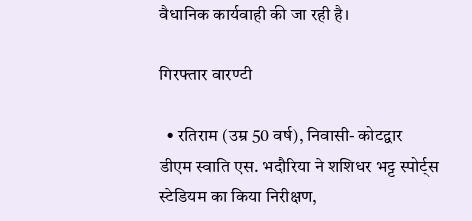वैधानिक कार्यवाही की जा रही है।

गिरफ्तार वारण्टी

  • रतिराम (उम्र 50 वर्ष), निवासी- कोटद्वार
डीएम स्वाति एस. भदौरिया ने शशिधर भट्ट स्पोर्ट्स स्टेडियम का किया निरीक्षण,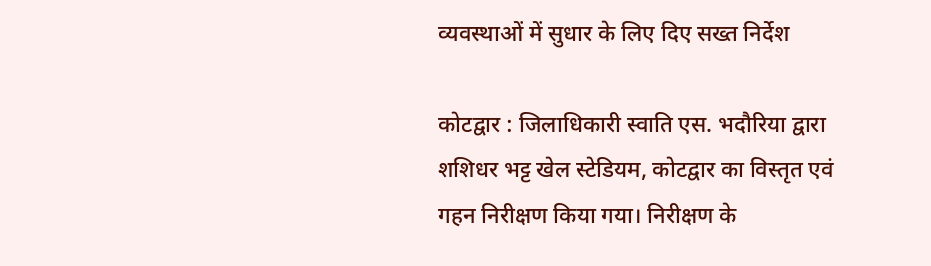व्यवस्थाओं में सुधार के लिए दिए सख्त निर्देश

कोटद्वार : जिलाधिकारी स्वाति एस. भदौरिया द्वारा शशिधर भट्ट खेल स्टेडियम, कोटद्वार का विस्तृत एवं गहन निरीक्षण किया गया। निरीक्षण के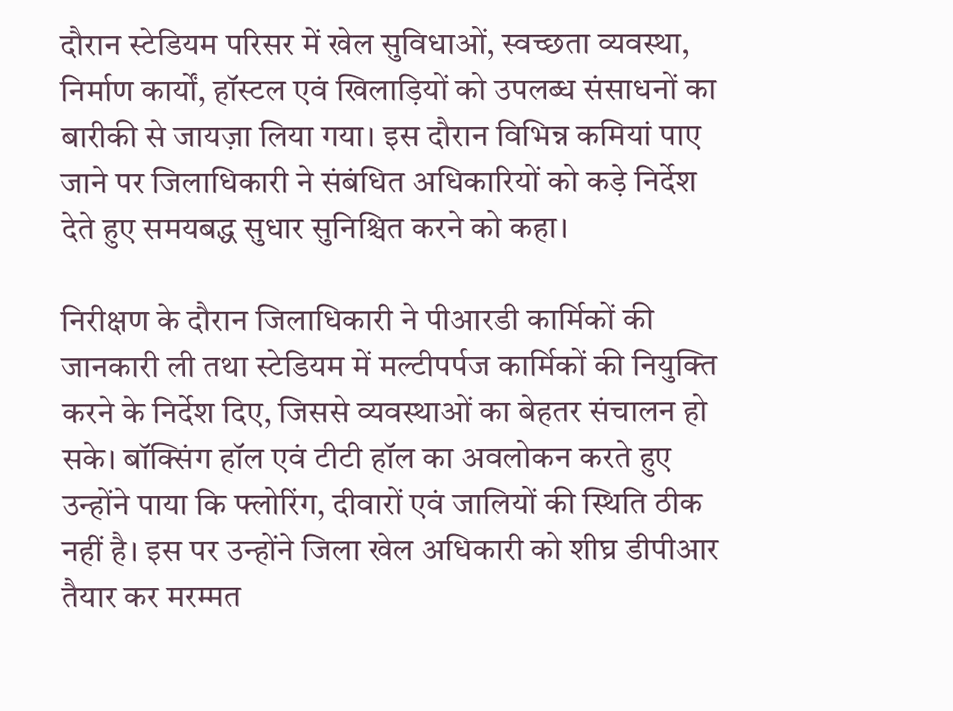दौरान स्टेडियम परिसर में खेल सुविधाओं, स्वच्छता व्यवस्था, निर्माण कार्यों, हॉस्टल एवं खिलाड़ियों को उपलब्ध संसाधनों का बारीकी से जायज़ा लिया गया। इस दौरान विभिन्न कमियां पाए जाने पर जिलाधिकारी ने संबंधित अधिकारियों को कड़े निर्देश देते हुए समयबद्ध सुधार सुनिश्चित करने को कहा।

निरीक्षण के दौरान जिलाधिकारी ने पीआरडी कार्मिकों की जानकारी ली तथा स्टेडियम में मल्टीपर्पज कार्मिकों की नियुक्ति करने के निर्देश दिए, जिससे व्यवस्थाओं का बेहतर संचालन हो सके। बॉक्सिंग हॉल एवं टीटी हॉल का अवलोकन करते हुए उन्होंने पाया कि फ्लोरिंग, दीवारों एवं जालियों की स्थिति ठीक नहीं है। इस पर उन्होंने जिला खेल अधिकारी को शीघ्र डीपीआर तैयार कर मरम्मत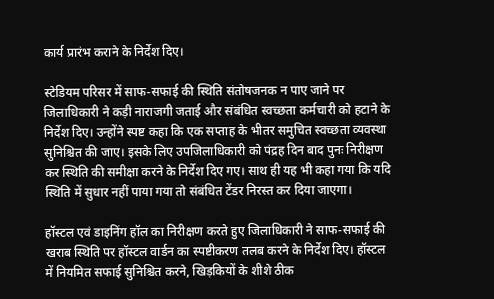कार्य प्रारंभ कराने के निर्देश दिए।

स्टेडियम परिसर में साफ-सफाई की स्थिति संतोषजनक न पाए जाने पर जिलाधिकारी ने कड़ी नाराजगी जताई और संबंधित स्वच्छता कर्मचारी को हटाने के निर्देश दिए। उन्होंने स्पष्ट कहा कि एक सप्ताह के भीतर समुचित स्वच्छता व्यवस्था सुनिश्चित की जाए। इसके लिए उपजिलाधिकारी को पंद्रह दिन बाद पुनः निरीक्षण कर स्थिति की समीक्षा करने के निर्देश दिए गए। साथ ही यह भी कहा गया कि यदि स्थिति में सुधार नहीं पाया गया तो संबंधित टेंडर निरस्त कर दिया जाएगा।

हॉस्टल एवं डाइनिंग हॉल का निरीक्षण करते हुए जिलाधिकारी ने साफ-सफाई की खराब स्थिति पर हॉस्टल वार्डन का स्पष्टीकरण तलब करने के निर्देश दिए। हॉस्टल में नियमित सफाई सुनिश्चित करने, खिड़कियों के शीशे ठीक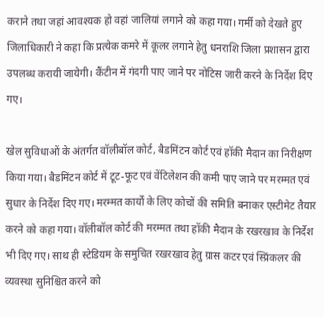कराने तथा जहां आवश्यक हो वहां जालियां लगाने को कहा गया। गर्मी को देखते हुए जिलाधिकारी ने कहा कि प्रत्येक कमरे में कूलर लगाने हेतु धनराशि जिला प्रशासन द्वारा उपलब्ध करायी जायेगी। कैंटीन में गंदगी पाए जाने पर नोटिस जारी करने के निर्देश दिए गए।

खेल सुविधाओं के अंतर्गत वॉलीबॉल कोर्ट, बैडमिंटन कोर्ट एवं हॉकी मैदान का निरीक्षण किया गया। बैडमिंटन कोर्ट में टूट-फूट एवं वेंटिलेशन की कमी पाए जाने पर मरम्मत एवं सुधार के निर्देश दिए गए। मरम्मत कार्यों के लिए कोचों की समिति बनाकर एस्टीमेट तैयार करने को कहा गया। वॉलीबॉल कोर्ट की मरम्मत तथा हॉकी मैदान के रखरखाव के निर्देश भी दिए गए। साथ ही स्टेडियम के समुचित रखरखाव हेतु ग्रास कटर एवं स्प्रिंकलर की व्यवस्था सुनिश्चित करने को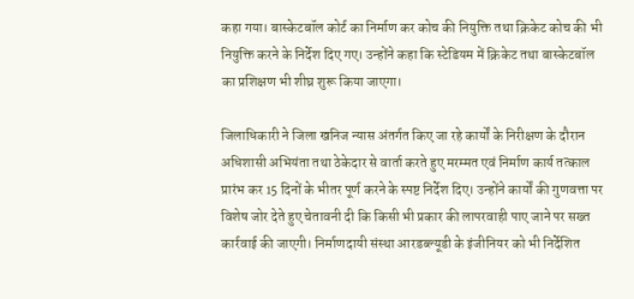कहा गया। बास्केटबॉल कोर्ट का निर्माण कर कोच की नियुक्ति तथा क्रिकेट कोच की भी नियुक्ति करने के निर्देश दिए गए। उन्होंने कहा कि स्टेडियम में क्रिकेट तथा बास्केटबॉल का प्रशिक्षण भी शीघ्र शुरू किया जाएगा।

जिलाधिकारी ने जिला खनिज न्यास अंतर्गत किए जा रहे कार्यों के निरीक्षण के दौरान अधिशासी अभियंता तथा ठेकेदार से वार्ता करते हुए मरम्मत एवं निर्माण कार्य तत्काल प्रारंभ कर 15 दिनों के भीतर पूर्ण करने के स्पष्ट निर्देश दिए। उन्होंने कार्यों की गुणवत्ता पर विशेष जोर देते हुए चेतावनी दी कि किसी भी प्रकार की लापरवाही पाए जाने पर सख्त कार्रवाई की जाएगी। निर्माणदायी संस्था आरडब्ल्यूडी के इंजीनियर को भी निर्देशित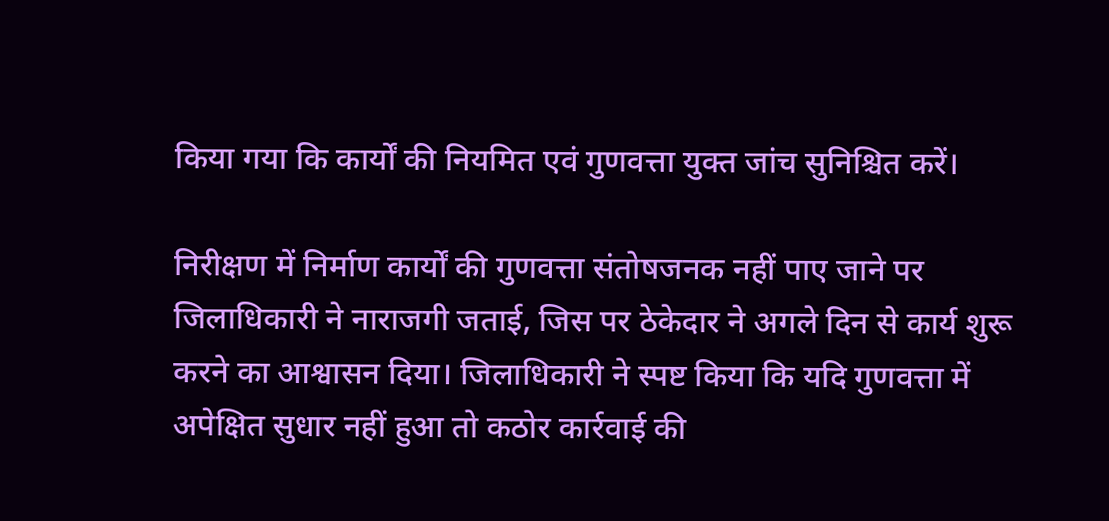किया गया कि कार्यों की नियमित एवं गुणवत्ता युक्त जांच सुनिश्चित करें।

निरीक्षण में निर्माण कार्यों की गुणवत्ता संतोषजनक नहीं पाए जाने पर जिलाधिकारी ने नाराजगी जताई, जिस पर ठेकेदार ने अगले दिन से कार्य शुरू करने का आश्वासन दिया। जिलाधिकारी ने स्पष्ट किया कि यदि गुणवत्ता में अपेक्षित सुधार नहीं हुआ तो कठोर कार्रवाई की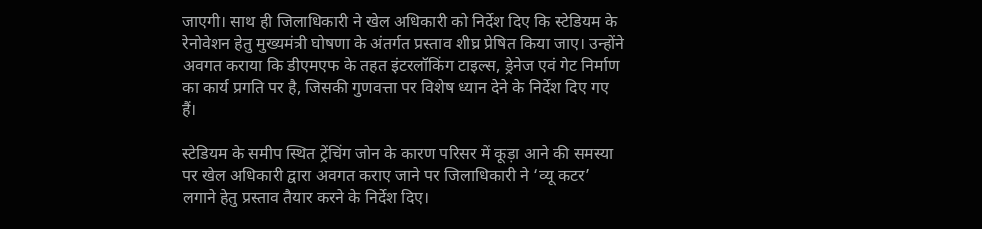जाएगी। साथ ही जिलाधिकारी ने खेल अधिकारी को निर्देश दिए कि स्टेडियम के रेनोवेशन हेतु मुख्यमंत्री घोषणा के अंतर्गत प्रस्ताव शीघ्र प्रेषित किया जाए। उन्होंने अवगत कराया कि डीएमएफ के तहत इंटरलॉकिंग टाइल्स, ड्रेनेज एवं गेट निर्माण का कार्य प्रगति पर है, जिसकी गुणवत्ता पर विशेष ध्यान देने के निर्देश दिए गए हैं।

स्टेडियम के समीप स्थित ट्रेंचिंग जोन के कारण परिसर में कूड़ा आने की समस्या पर खेल अधिकारी द्वारा अवगत कराए जाने पर जिलाधिकारी ने ‘व्यू कटर’ लगाने हेतु प्रस्ताव तैयार करने के निर्देश दिए।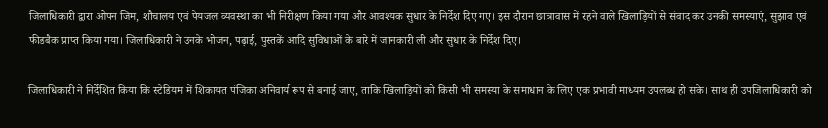जिलाधिकारी द्वारा ओपन जिम, शौचालय एवं पेयजल व्यवस्था का भी निरीक्षण किया गया और आवश्यक सुधार के निर्देश दिए गए। इस दौरान छात्रावास में रहने वाले खिलाड़ियों से संवाद कर उनकी समस्याएं, सुझाव एवं फीडबैक प्राप्त किया गया। जिलाधिकारी ने उनके भोजन, पढ़ाई, पुस्तकें आदि सुविधाओं के बारे में जानकारी ली और सुधार के निर्देश दिए।

जिलाधिकारी ने निर्देशित किया कि स्टेडियम में शिकायत पंजिका अनिवार्य रूप से बनाई जाए, ताकि खिलाड़ियों को किसी भी समस्या के समाधान के लिए एक प्रभावी माध्यम उपलब्ध हो सके। साथ ही उपजिलाधिकारी को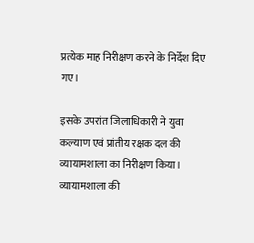प्रत्येक माह निरीक्षण करने के निर्देश दिए गए।

इसके उपरांत जिलाधिकारी ने युवा कल्याण एवं प्रांतीय रक्षक दल की व्यायामशाला का निरीक्षण किया। व्यायामशाला की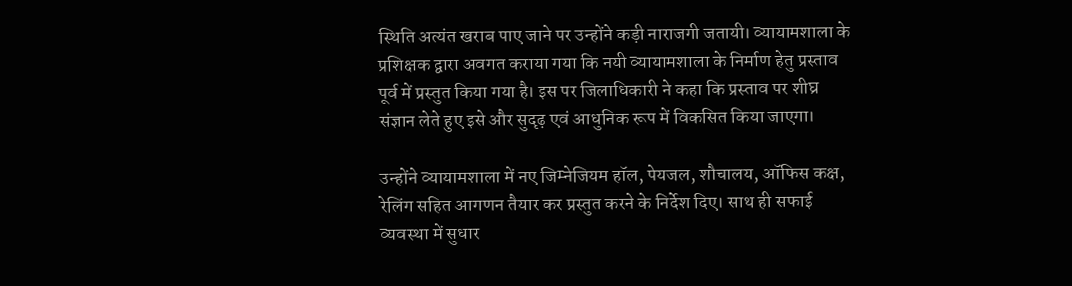स्थिति अत्यंत खराब पाए जाने पर उन्होंने कड़ी नाराजगी जतायी। व्यायामशाला के प्रशिक्षक द्वारा अवगत कराया गया कि नयी व्यायामशाला के निर्माण हेतु प्रस्ताव पूर्व में प्रस्तुत किया गया है। इस पर जिलाधिकारी ने कहा कि प्रस्ताव पर शीघ्र संज्ञान लेते हुए इसे और सुदृढ़ एवं आधुनिक रूप में विकसित किया जाएगा।

उन्होंने व्यायामशाला में नए जिम्नेजियम हॉल, पेयजल, शौचालय, ऑफिस कक्ष, रेलिंग सहित आगणन तैयार कर प्रस्तुत करने के निर्देश दिए। साथ ही सफाई व्यवस्था में सुधार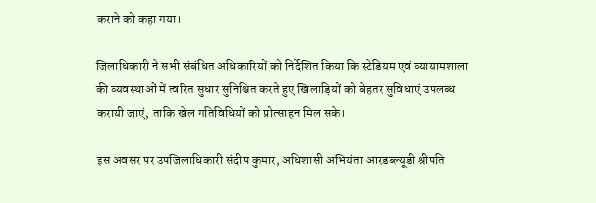कराने को कहा गया।

जिलाधिकारी ने सभी संबंधित अधिकारियों को निर्देशित किया कि स्टेडियम एवं व्यायामशाला की व्यवस्थाओं में त्वरित सुधार सुनिश्चित करते हुए खिलाड़ियों को बेहतर सुविधाएं उपलब्ध करायी जाएं, ताकि खेल गतिविधियों को प्रोत्साहन मिल सके।

इस अवसर पर उपजिलाधिकारी संदीप कुमार, अधिशासी अभियंता आरडब्ल्यूडी श्रीपति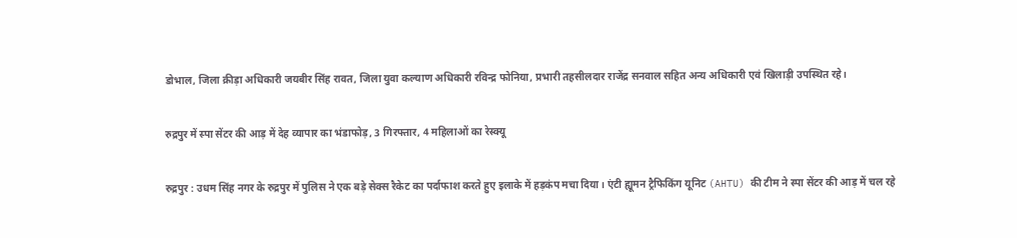डोभाल, जिला क्रीड़ा अधिकारी जयबीर सिंह रावत, जिला युवा कल्याण अधिकारी रविन्द्र फोनिया, प्रभारी तहसीलदार राजेंद्र सनवाल सहित अन्य अधिकारी एवं खिलाड़ी उपस्थित रहे।

रुद्रपुर में स्पा सेंटर की आड़ में देह व्यापार का भंडाफोड़, 3 गिरफ्तार, 4 महिलाओं का रेस्क्यू

रुद्रपुर : उधम सिंह नगर के रुद्रपुर में पुलिस ने एक बड़े सेक्स रैकेट का पर्दाफाश करते हुए इलाके में हड़कंप मचा दिया। एंटी ह्यूमन ट्रैफिकिंग यूनिट (AHTU) की टीम ने स्पा सेंटर की आड़ में चल रहे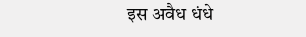इस अवैध धंधे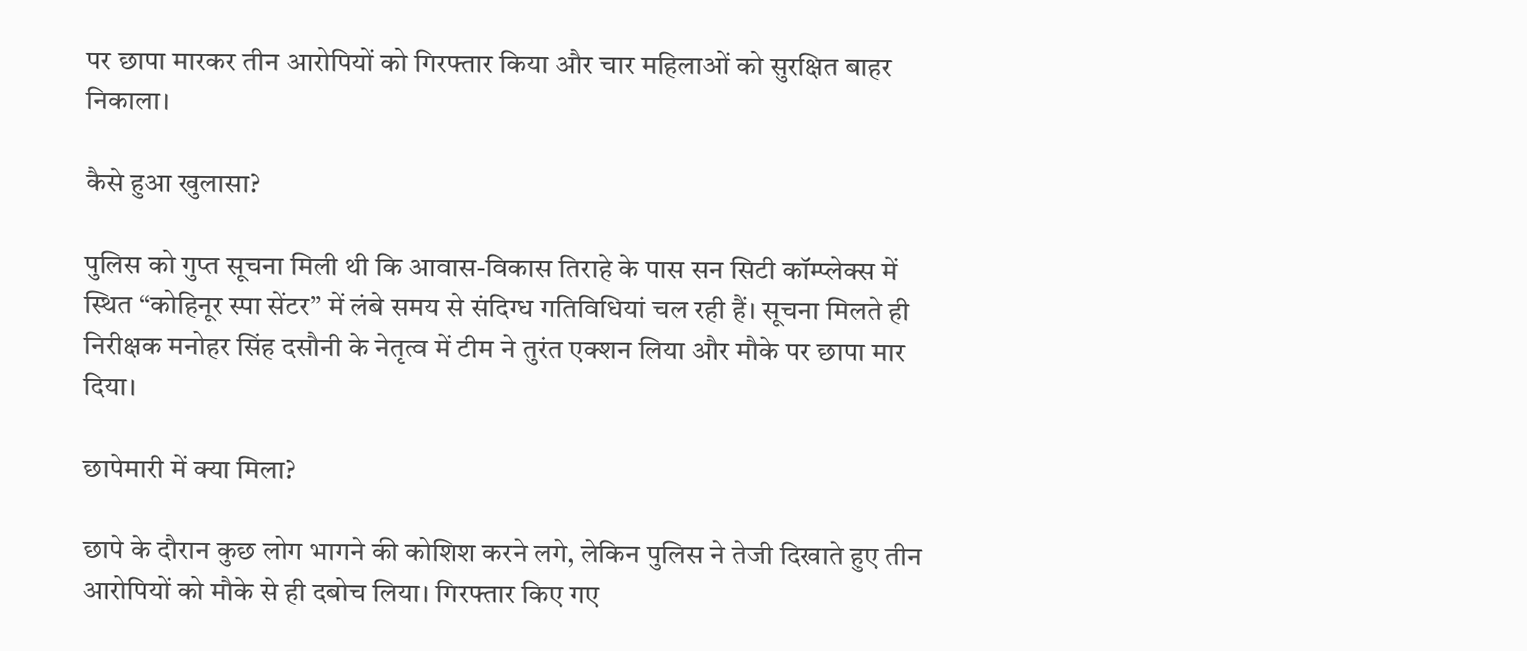पर छापा मारकर तीन आरोपियों को गिरफ्तार किया और चार महिलाओं को सुरक्षित बाहर निकाला।

कैसे हुआ खुलासा?

पुलिस को गुप्त सूचना मिली थी कि आवास-विकास तिराहे के पास सन सिटी कॉम्प्लेक्स में स्थित “कोहिनूर स्पा सेंटर” में लंबे समय से संदिग्ध गतिविधियां चल रही हैं। सूचना मिलते ही निरीक्षक मनोहर सिंह दसौनी के नेतृत्व में टीम ने तुरंत एक्शन लिया और मौके पर छापा मार दिया।

छापेमारी में क्या मिला?

छापे के दौरान कुछ लोग भागने की कोशिश करने लगे, लेकिन पुलिस ने तेजी दिखाते हुए तीन आरोपियों को मौके से ही दबोच लिया। गिरफ्तार किए गए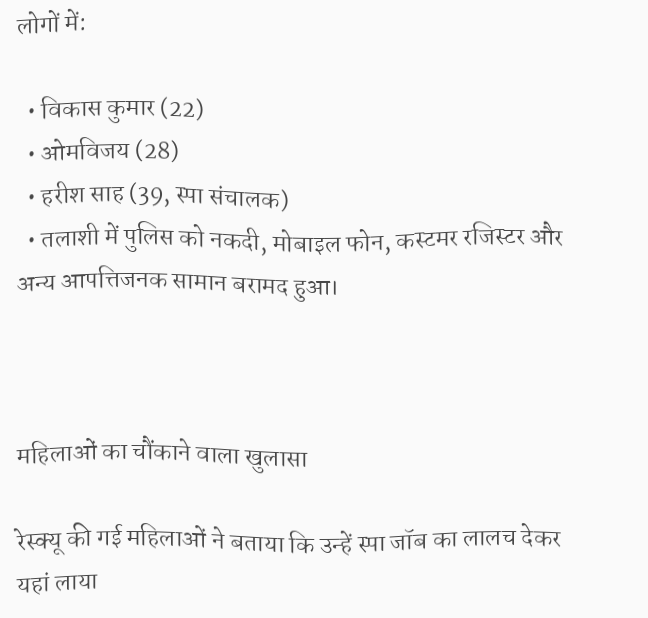लोगों में:

  • विकास कुमार (22)
  • ओमविजय (28)
  • हरीश साह (39, स्पा संचालक)
  • तलाशी में पुलिस को नकदी, मोबाइल फोन, कस्टमर रजिस्टर और अन्य आपत्तिजनक सामान बरामद हुआ।



महिलाओं का चौंकाने वाला खुलासा

रेस्क्यू की गई महिलाओं ने बताया कि उन्हें स्पा जॉब का लालच देकर यहां लाया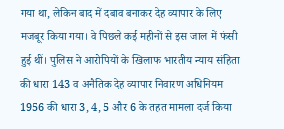गया था, लेकिन बाद में दबाव बनाकर देह व्यापार के लिए मजबूर किया गया। वे पिछले कई महीनों से इस जाल में फंसी हुई थीं। पुलिस ने आरोपियों के खिलाफ भारतीय न्याय संहिता की धारा 143 व अनैतिक देह व्यापार निवारण अधिनियम 1956 की धारा 3, 4, 5 और 6 के तहत मामला दर्ज किया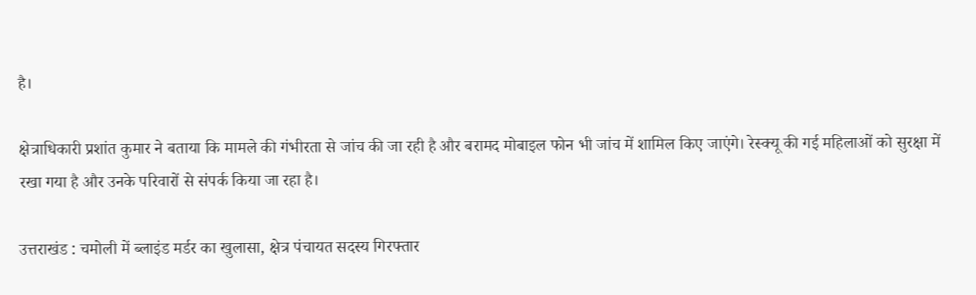है।

क्षेत्राधिकारी प्रशांत कुमार ने बताया कि मामले की गंभीरता से जांच की जा रही है और बरामद मोबाइल फोन भी जांच में शामिल किए जाएंगे। रेस्क्यू की गई महिलाओं को सुरक्षा में रखा गया है और उनके परिवारों से संपर्क किया जा रहा है।

उत्तराखंड : चमोली में ब्लाइंड मर्डर का खुलासा, क्षेत्र पंचायत सदस्य गिरफ्तार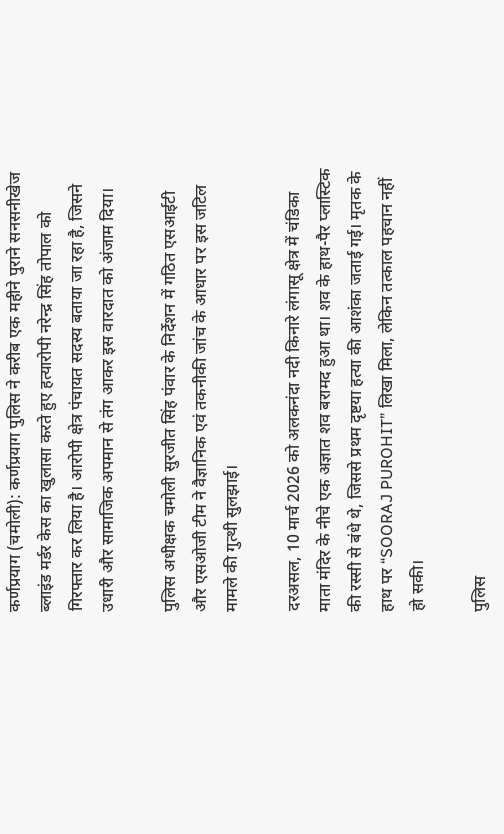कर्णप्रयाग (चमोली): कर्णप्रयाग पुलिस ने करीब एक महीने पुराने सनसनीखेज ब्लाइंड मर्डर केस का खुलासा करते हुए हत्यारोपी नरेन्द्र सिंह तोपाल को गिरफ्तार कर लिया है। आरोपी क्षेत्र पंचायत सदस्य बताया जा रहा है, जिसने उधारी और सामाजिक अपमान से तंग आकर इस वारदात को अंजाम दिया।

पुलिस अधीक्षक चमोली सुरजीत सिंह पंवार के निर्देशन में गठित एसआईटी और एसओजी टीम ने वैज्ञानिक एवं तकनीकी जांच के आधार पर इस जटिल मामले की गुत्थी सुलझाई।

दरअसल, 10 मार्च 2026 को अलकनंदा नदी किनारे लंगासू क्षेत्र में चंडिका माता मंदिर के नीचे एक अज्ञात शव बरामद हुआ था। शव के हाथ-पैर प्लास्टिक की रस्सी से बंधे थे, जिससे प्रथम दृष्टया हत्या की आशंका जताई गई। मृतक के हाथ पर “SOORAJ PUROHIT” लिखा मिला, लेकिन तत्काल पहचान नहीं हो सकी।

पुलिस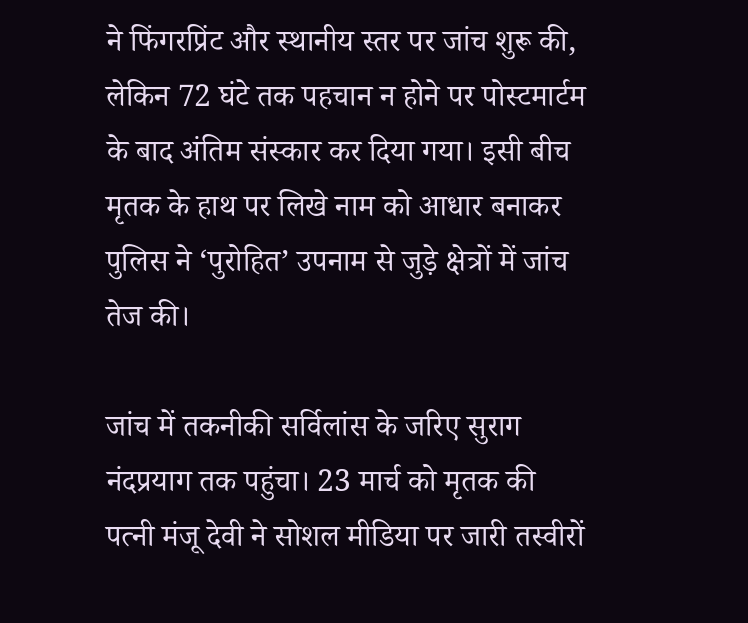ने फिंगरप्रिंट और स्थानीय स्तर पर जांच शुरू की, लेकिन 72 घंटे तक पहचान न होने पर पोस्टमार्टम के बाद अंतिम संस्कार कर दिया गया। इसी बीच मृतक के हाथ पर लिखे नाम को आधार बनाकर पुलिस ने ‘पुरोहित’ उपनाम से जुड़े क्षेत्रों में जांच तेज की।

जांच में तकनीकी सर्विलांस के जरिए सुराग नंदप्रयाग तक पहुंचा। 23 मार्च को मृतक की पत्नी मंजू देवी ने सोशल मीडिया पर जारी तस्वीरों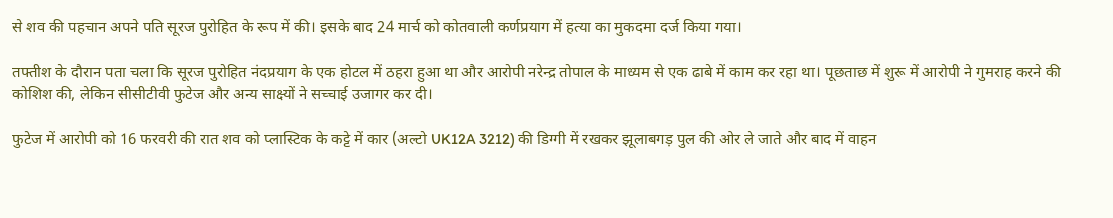से शव की पहचान अपने पति सूरज पुरोहित के रूप में की। इसके बाद 24 मार्च को कोतवाली कर्णप्रयाग में हत्या का मुकदमा दर्ज किया गया।

तफ्तीश के दौरान पता चला कि सूरज पुरोहित नंदप्रयाग के एक होटल में ठहरा हुआ था और आरोपी नरेन्द्र तोपाल के माध्यम से एक ढाबे में काम कर रहा था। पूछताछ में शुरू में आरोपी ने गुमराह करने की कोशिश की, लेकिन सीसीटीवी फुटेज और अन्य साक्ष्यों ने सच्चाई उजागर कर दी।

फुटेज में आरोपी को 16 फरवरी की रात शव को प्लास्टिक के कट्टे में कार (अल्टो UK12A 3212) की डिग्गी में रखकर झूलाबगड़ पुल की ओर ले जाते और बाद में वाहन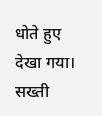धोते हुए देखा गया। सख्ती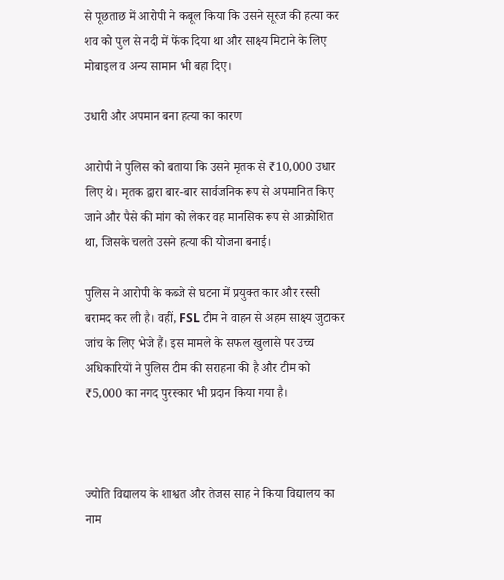से पूछताछ में आरोपी ने कबूल किया कि उसने सूरज की हत्या कर शव को पुल से नदी में फेंक दिया था और साक्ष्य मिटाने के लिए मोबाइल व अन्य सामान भी बहा दिए।

उधारी और अपमान बना हत्या का कारण

आरोपी ने पुलिस को बताया कि उसने मृतक से ₹10,000 उधार लिए थे। मृतक द्वारा बार-बार सार्वजनिक रूप से अपमानित किए जाने और पैसे की मांग को लेकर वह मानसिक रूप से आक्रोशित था, जिसके चलते उसने हत्या की योजना बनाई।

पुलिस ने आरोपी के कब्जे से घटना में प्रयुक्त कार और रस्सी बरामद कर ली है। वहीं, FSL टीम ने वाहन से अहम साक्ष्य जुटाकर जांच के लिए भेजे हैं। इस मामले के सफल खुलासे पर उच्च अधिकारियों ने पुलिस टीम की सराहना की है और टीम को ₹5,000 का नगद पुरस्कार भी प्रदान किया गया है।



ज्योति विद्यालय के शाश्वत और तेजस साह ने किया विद्यालय का नाम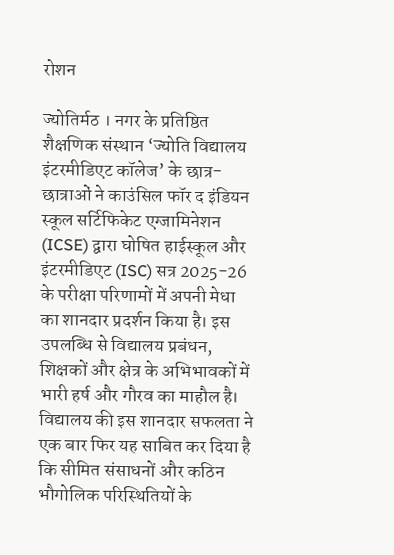रोशन

ज्योतिर्मठ । नगर के प्रतिष्ठित शैक्षणिक संस्थान ‘ज्योति विद्यालय इंटरमीडिएट कॉलेज’ के छात्र-छात्राओं ने काउंसिल फॉर द इंडियन स्कूल सर्टिफिकेट एग्जामिनेशन (ICSE) द्वारा घोषित हाईस्कूल और इंटरमीडिएट (ISC) सत्र 2025-26 के परीक्षा परिणामों में अपनी मेधा का शानदार प्रदर्शन किया है। इस उपलब्धि से विद्यालय प्रबंधन, शिक्षकों और क्षेत्र के अभिभावकों में भारी हर्ष और गौरव का माहौल है। विद्यालय की इस शानदार सफलता ने एक बार फिर यह साबित कर दिया है कि सीमित संसाधनों और कठिन भौगोलिक परिस्थितियों के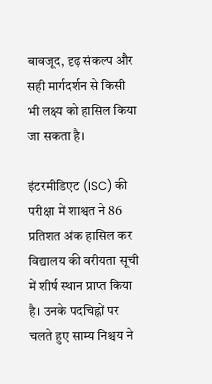बावजूद, दृढ़ संकल्प और सही मार्गदर्शन से किसी भी लक्ष्य को हासिल किया जा सकता है।

इंटरमीडिएट (ISC) की परीक्षा में शाश्वत ने 86 प्रतिशत अंक हासिल कर विद्यालय की वरीयता सूची में शीर्ष स्थान प्राप्त किया है। उनके पदचिह्नों पर चलते हुए साम्य निश्चय ने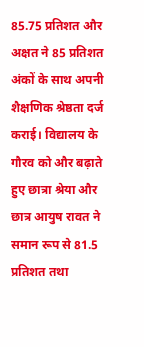85.75 प्रतिशत और अक्षत ने 85 प्रतिशत अंकों के साथ अपनी शैक्षणिक श्रेष्ठता दर्ज कराई। विद्यालय के गौरव को और बढ़ाते हुए छात्रा श्रेया और छात्र आयुष रावत ने समान रूप से 81.5 प्रतिशत तथा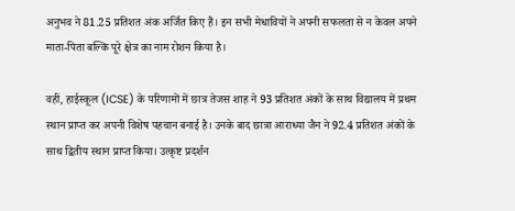अनुभव ने 81.25 प्रतिशत अंक अर्जित किए हैं। इन सभी मेधावियों ने अपनी सफलता से न केवल अपने माता-पिता बल्कि पूरे क्षेत्र का नाम रोशन किया है।

वहीं, हाईस्कूल (ICSE) के परिणामों में छात्र तेजस शाह ने 93 प्रतिशत अंकों के साथ विद्यालय में प्रथम स्थान प्राप्त कर अपनी विशेष पहचान बनाई है। उनके बाद छात्रा आराध्या जैन ने 92.4 प्रतिशत अंकों के साथ द्वितीय स्थान प्राप्त किया। उत्कृष्ट प्रदर्शन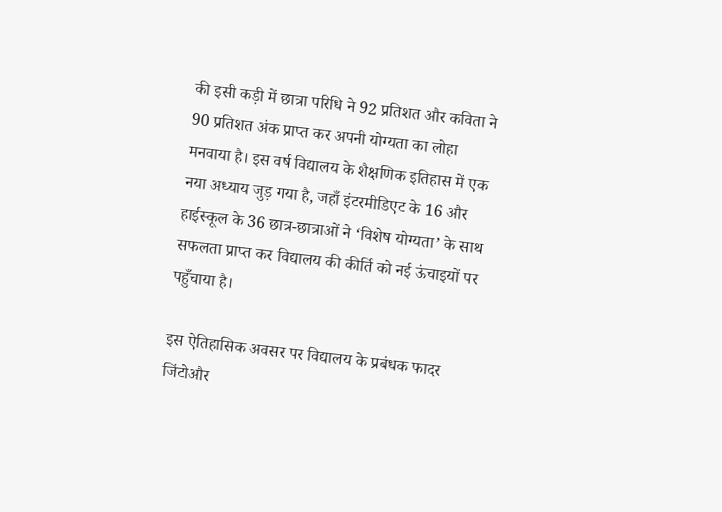की इसी कड़ी में छात्रा परिधि ने 92 प्रतिशत और कविता ने 90 प्रतिशत अंक प्राप्त कर अपनी योग्यता का लोहा मनवाया है। इस वर्ष विद्यालय के शैक्षणिक इतिहास में एक नया अध्याय जुड़ गया है, जहाँ इंटरमीडिएट के 16 और हाईस्कूल के 36 छात्र-छात्राओं ने ‘विशेष योग्यता’ के साथ सफलता प्राप्त कर विद्यालय की कीर्ति को नई ऊंचाइयों पर पहुँचाया है।

इस ऐतिहासिक अवसर पर विद्यालय के प्रबंधक फादर जिंटोऔर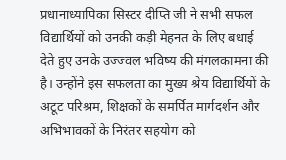प्रधानाध्यापिका सिस्टर दीप्ति जी ने सभी सफल विद्यार्थियों को उनकी कड़ी मेहनत के लिए बधाई देते हुए उनके उज्ज्वल भविष्य की मंगलकामना की है। उन्होंने इस सफलता का मुख्य श्रेय विद्यार्थियों के अटूट परिश्रम, शिक्षकों के समर्पित मार्गदर्शन और अभिभावकों के निरंतर सहयोग को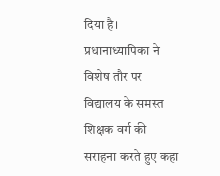दिया है। प्रधानाध्यापिका ने विशेष तौर पर विद्यालय के समस्त शिक्षक वर्ग की सराहना करते हुए कहा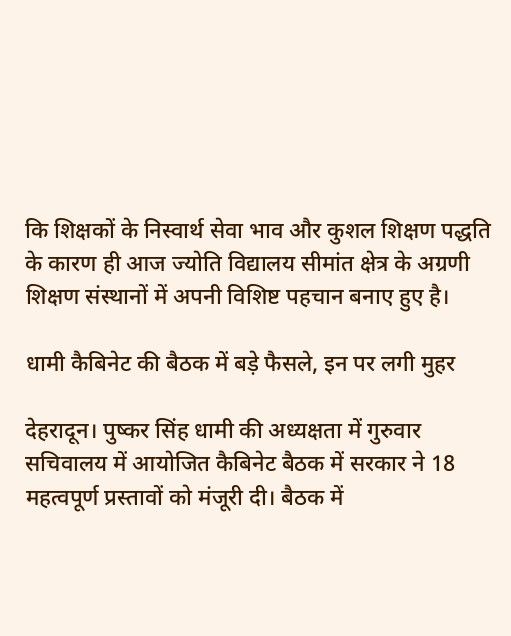कि शिक्षकों के निस्वार्थ सेवा भाव और कुशल शिक्षण पद्धति के कारण ही आज ज्योति विद्यालय सीमांत क्षेत्र के अग्रणी शिक्षण संस्थानों में अपनी विशिष्ट पहचान बनाए हुए है।

धामी कैबिनेट की बैठक में बड़े फैसले, इन पर लगी मुहर

देहरादून। पुष्कर सिंह धामी की अध्यक्षता में गुरुवार  सचिवालय में आयोजित कैबिनेट बैठक में सरकार ने 18 महत्वपूर्ण प्रस्तावों को मंजूरी दी। बैठक में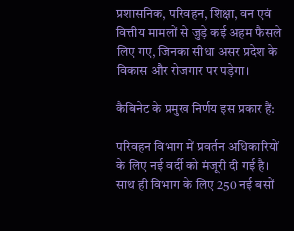प्रशासनिक, परिवहन, शिक्षा, वन एवं वित्तीय मामलों से जुड़े कई अहम फैसले लिए गए, जिनका सीधा असर प्रदेश के विकास और रोजगार पर पड़ेगा।

कैबिनेट के प्रमुख निर्णय इस प्रकार हैं:

परिवहन विभाग में प्रवर्तन अधिकारियों के लिए नई वर्दी को मंजूरी दी गई है। साथ ही विभाग के लिए 250 नई बसों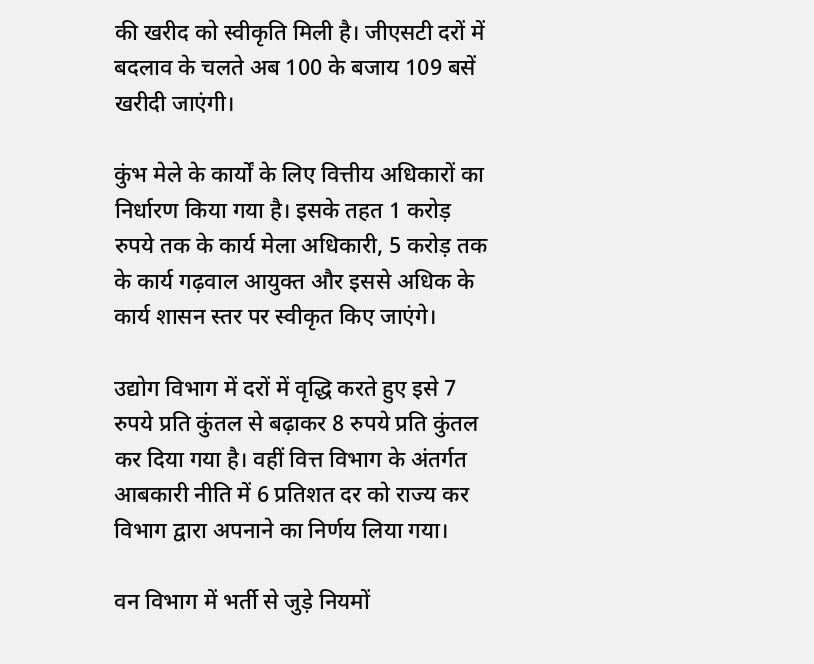की खरीद को स्वीकृति मिली है। जीएसटी दरों में बदलाव के चलते अब 100 के बजाय 109 बसें खरीदी जाएंगी।

कुंभ मेले के कार्यों के लिए वित्तीय अधिकारों का निर्धारण किया गया है। इसके तहत 1 करोड़ रुपये तक के कार्य मेला अधिकारी, 5 करोड़ तक के कार्य गढ़वाल आयुक्त और इससे अधिक के कार्य शासन स्तर पर स्वीकृत किए जाएंगे।

उद्योग विभाग में दरों में वृद्धि करते हुए इसे 7 रुपये प्रति कुंतल से बढ़ाकर 8 रुपये प्रति कुंतल कर दिया गया है। वहीं वित्त विभाग के अंतर्गत आबकारी नीति में 6 प्रतिशत दर को राज्य कर विभाग द्वारा अपनाने का निर्णय लिया गया।

वन विभाग में भर्ती से जुड़े नियमों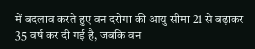में बदलाव करते हुए वन दरोगा की आयु सीमा 21 से बढ़ाकर 35 वर्ष कर दी गई है, जबकि वन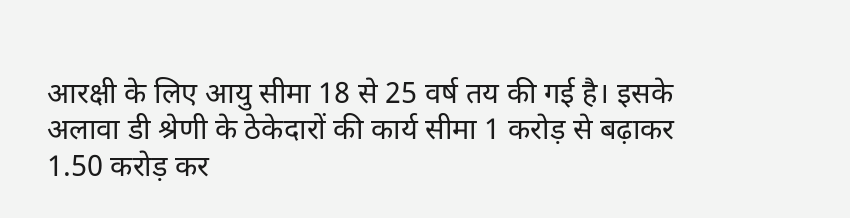आरक्षी के लिए आयु सीमा 18 से 25 वर्ष तय की गई है। इसके अलावा डी श्रेणी के ठेकेदारों की कार्य सीमा 1 करोड़ से बढ़ाकर 1.50 करोड़ कर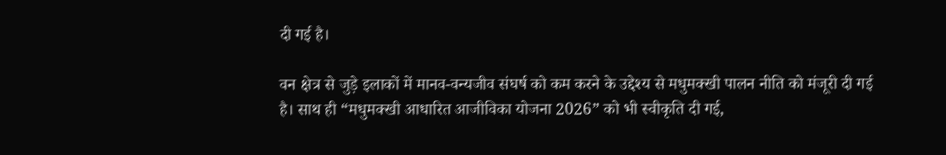दी गई है।

वन क्षेत्र से जुड़े इलाकों में मानव-वन्यजीव संघर्ष को कम करने के उद्देश्य से मधुमक्खी पालन नीति को मंजूरी दी गई है। साथ ही “मधुमक्खी आधारित आजीविका योजना 2026” को भी स्वीकृति दी गई,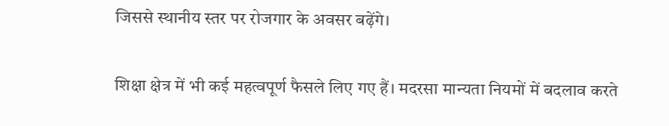जिससे स्थानीय स्तर पर रोजगार के अवसर बढ़ेंगे।

शिक्षा क्षेत्र में भी कई महत्वपूर्ण फैसले लिए गए हैं। मदरसा मान्यता नियमों में बदलाव करते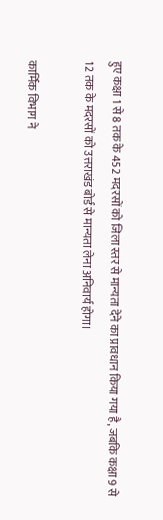हुए कक्षा 1 से 8 तक के 452 मदरसों को जिला स्तर से मान्यता देने का प्रावधान किया गया है, जबकि कक्षा 9 से 12 तक के मदरसों को उत्तराखंड बोर्ड से मान्यता लेना अनिवार्य होगा।

कार्मिक विभाग ने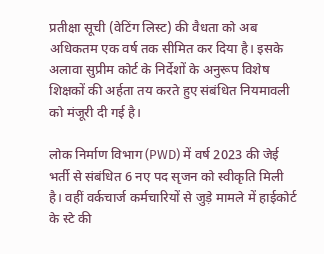प्रतीक्षा सूची (वेटिंग लिस्ट) की वैधता को अब अधिकतम एक वर्ष तक सीमित कर दिया है। इसके अलावा सुप्रीम कोर्ट के निर्देशों के अनुरूप विशेष शिक्षकों की अर्हता तय करते हुए संबंधित नियमावली को मंजूरी दी गई है।

लोक निर्माण विभाग (PWD) में वर्ष 2023 की जेई भर्ती से संबंधित 6 नए पद सृजन को स्वीकृति मिली है। वहीं वर्कचार्ज कर्मचारियों से जुड़े मामले में हाईकोर्ट के स्टे की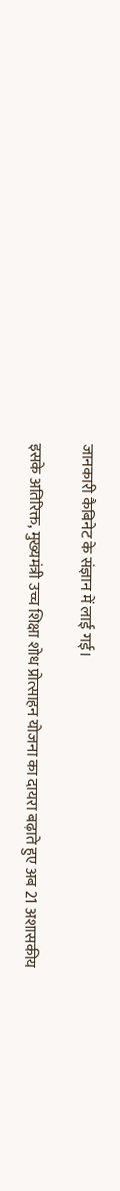जानकारी कैबिनेट के संज्ञान में लाई गई।

इसके अतिरिक्त, मुख्यमंत्री उच्च शिक्षा शोध प्रोत्साहन योजना का दायरा बढ़ाते हुए अब 21 अशासकीय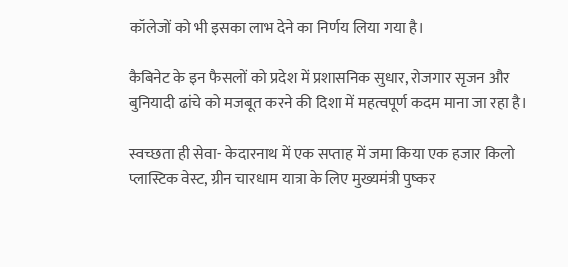कॉलेजों को भी इसका लाभ देने का निर्णय लिया गया है।

कैबिनेट के इन फैसलों को प्रदेश में प्रशासनिक सुधार, रोजगार सृजन और बुनियादी ढांचे को मजबूत करने की दिशा में महत्वपूर्ण कदम माना जा रहा है।

स्वच्छता ही सेवा- केदारनाथ में एक सप्ताह में जमा किया एक हजार किलो प्लास्टिक वेस्ट, ग्रीन चारधाम यात्रा के लिए मुख्यमंत्री पुष्कर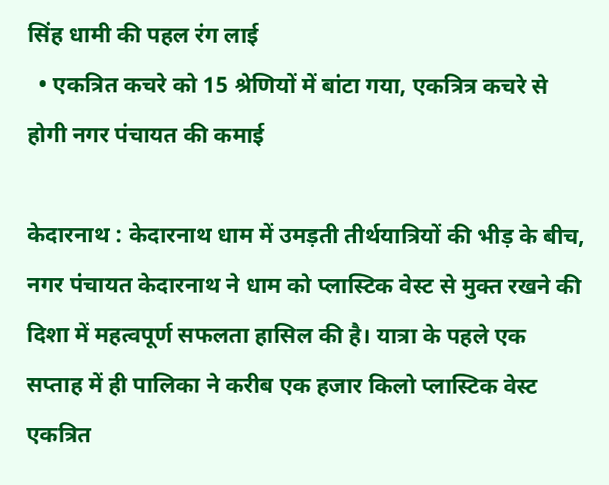सिंह धामी की पहल रंग लाई
  • एकत्रित कचरे को 15 श्रेणियों में बांटा गया, एकत्रित्र कचरे से होगी नगर पंचायत की कमाई

केदारनाथ : केदारनाथ धाम में उमड़ती तीर्थयात्रियों की भीड़ के बीच, नगर पंचायत केदारनाथ ने धाम को प्लास्टिक वेस्ट से मुक्त रखने की दिशा में महत्वपूर्ण सफलता हासिल की है। यात्रा के पहले एक सप्ताह में ही पालिका ने करीब एक हजार किलो प्लास्टिक वेस्ट एकत्रित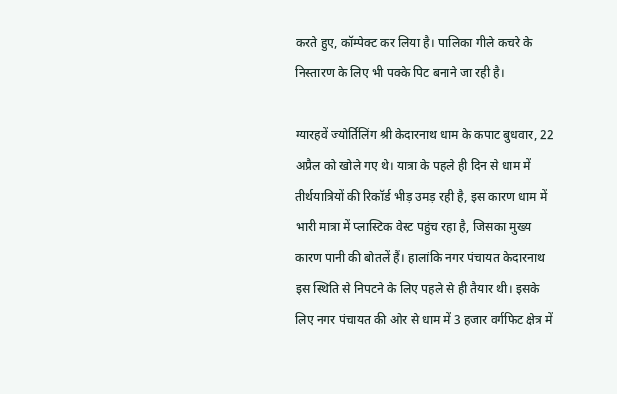करते हुए, कॉम्पेक्ट कर लिया है। पालिका गीले कचरे के निस्तारण के लिए भी पक्के पिट बनाने जा रही है।

ग्यारहवें ज्योर्तिलिंग श्री केदारनाथ धाम के कपाट बुधवार, 22 अप्रैल को खोले गए थे। यात्रा के पहले ही दिन से धाम में तीर्थयात्रियों की रिकॉर्ड भीड़ उमड़ रही है, इस कारण धाम में भारी मात्रा में प्लास्टिक वेस्ट पहुंच रहा है, जिसका मुख्य कारण पानी की बोतलें हैं। हालांकि नगर पंचायत केदारनाथ इस स्थिति से निपटने के लिए पहले से ही तैयार थी। इसके लिए नगर पंचायत की ओर से धाम में 3 हजार वर्गफिट क्षेत्र में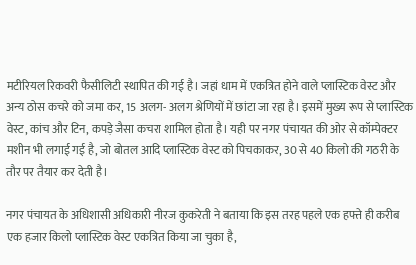मटीरियल रिकवरी फैसीलिटी स्थापित की गई है। जहां धाम में एकत्रित होने वाले प्लास्टिक वेस्ट और अन्य ठोस कचरे को जमा कर, 15 अलग- अलग श्रेणियों में छांटा जा रहा है। इसमें मुख्य रूप से प्लास्टिक वेस्ट, कांच और टिन, कपड़े जैसा कचरा शामिल होता है। यही पर नगर पंचायत की ओर से कॉम्पेक्टर मशीन भी लगाई गई है, जो बोतल आदि प्लास्टिक वेस्ट को पिचकाकर, 30 से 40 किलो की गठरी के तौर पर तैयार कर देती है।

नगर पंचायत के अधिशासी अधिकारी नीरज कुकरेती ने बताया कि इस तरह पहले एक हफ्ते ही करीब एक हजार किलो प्लास्टिक वेस्ट एकत्रित किया जा चुका है,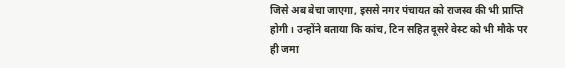जिसे अब बेचा जाएगा, इससे नगर पंचायत को राजस्व की भी प्राप्ति होगी। उन्होंने बताया कि कांच, टिन सहित दूसरे वेस्ट को भी मौके पर ही जमा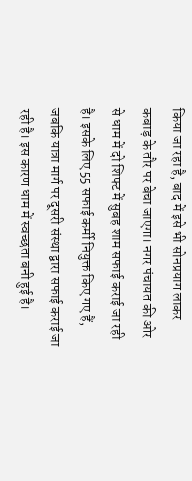किया जा रहा है, बाद में इसे भी सोनप्रयाग लाकर कबाड़ के तौर पर बेचा जाएगा। नगर पंचायत की ओर से धाम में दो शिफ्ट में सुबह शाम सफाई कराई जा रही है। इसके लिए 55 सफाई कर्मी नियुक्त किए गए हैं, जबकि यात्रा मार्ग पर दूसरी संस्था द्वारा सफाई कराई जा रही है। इस कारण धाम में स्वच्छता बनी हुई है।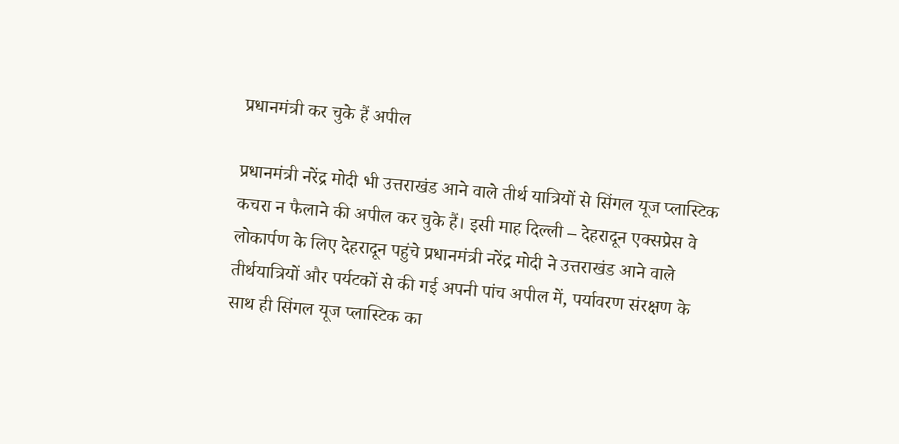प्रधानमंत्री कर चुके हैं अपील

प्रधानमंत्री नरेंद्र मोदी भी उत्तराखंड आने वाले तीर्थ यात्रियों से सिंगल यूज प्लास्टिक कचरा न फैलाने की अपील कर चुके हैं। इसी माह दिल्ली – देहरादून एक्सप्रेस वे लोकार्पण के लिए देहरादून पहुंचे प्रधानमंत्री नरेंद्र मोदी ने उत्तराखंड आने वाले तीर्थयात्रियों और पर्यटकों से की गई अपनी पांच अपील में, पर्यावरण संरक्षण के साथ ही सिंगल यूज प्लास्टिक का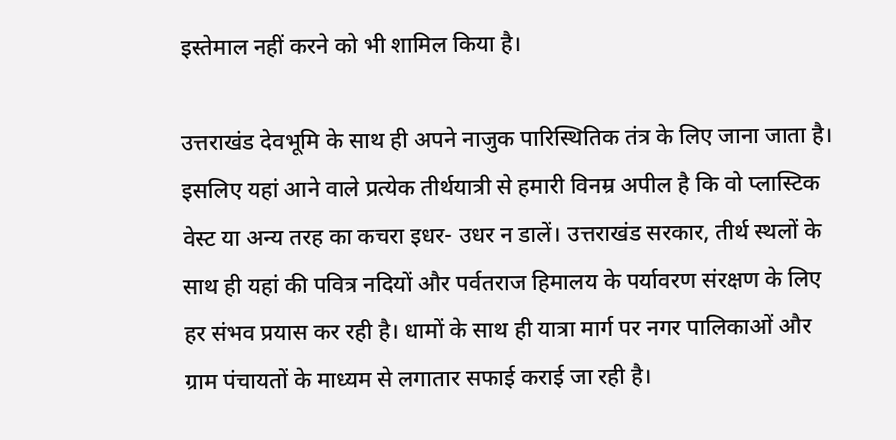इस्तेमाल नहीं करने को भी शामिल किया है।

उत्तराखंड देवभूमि के साथ ही अपने नाजुक पारिस्थितिक तंत्र के लिए जाना जाता है। इसलिए यहां आने वाले प्रत्येक तीर्थयात्री से हमारी विनम्र अपील है कि वो प्लास्टिक वेस्ट या अन्य तरह का कचरा इधर- उधर न डालें। उत्तराखंड सरकार, तीर्थ स्थलों के साथ ही यहां की पवित्र नदियों और पर्वतराज हिमालय के पर्यावरण संरक्षण के लिए हर संभव प्रयास कर रही है। धामों के साथ ही यात्रा मार्ग पर नगर पालिकाओं और ग्राम पंचायतों के माध्यम से लगातार सफाई कराई जा रही है।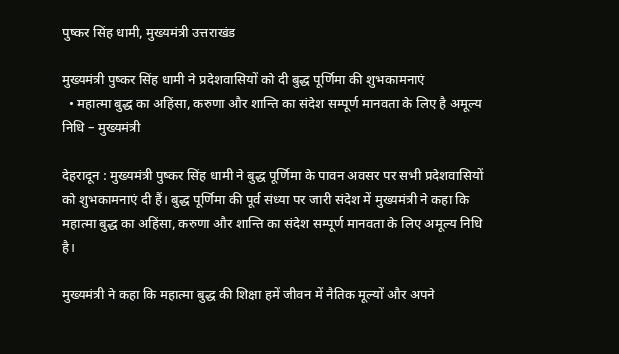पुष्कर सिंह धामी, मुख्यमंत्री उत्तराखंड

मुख्यमंत्री पुष्कर सिंह धामी ने प्रदेशवासियों को दी बुद्ध पूर्णिमा की शुभकामनाएं
  • महात्मा बुद्ध का अहिंसा, करुणा और शान्ति का संदेश सम्पूर्ण मानवता के लिए है अमूल्य निधि – मुख्यमंत्री

देहरादून : मुख्यमंत्री पुष्कर सिंह धामी ने बुद्ध पूर्णिमा के पावन अवसर पर सभी प्रदेशवासियों को शुभकामनाएं दी हैं। बुद्ध पूर्णिमा की पूर्व संध्या पर जारी संदेश में मुख्यमंत्री ने कहा कि महात्मा बुद्ध का अहिंसा, करुणा और शान्ति का संदेश सम्पूर्ण मानवता के लिए अमूल्य निधि है।

मुख्यमंत्री ने कहा कि महात्मा बुद्ध की शिक्षा हमें जीवन में नैतिक मूल्यों और अपने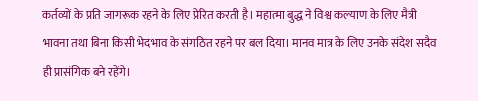कर्तव्यों के प्रति जागरूक रहने के लिए प्रेरित करती है। महात्मा बुद्ध ने विश्व कल्याण के लिए मैत्री भावना तथा बिना किसी भेदभाव के संगठित रहने पर बल दिया। मानव मात्र के लिए उनके संदेश सदैव ही प्रासंगिक बने रहेंगे।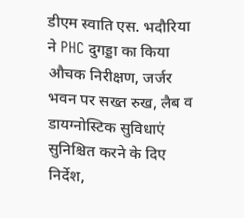डीएम स्वाति एस. भदौरिया ने PHC दुगड्डा का किया औचक निरीक्षण, जर्जर भवन पर सख्त रुख, लैब व डायग्नोस्टिक सुविधाएं सुनिश्चित करने के दिए निर्देश,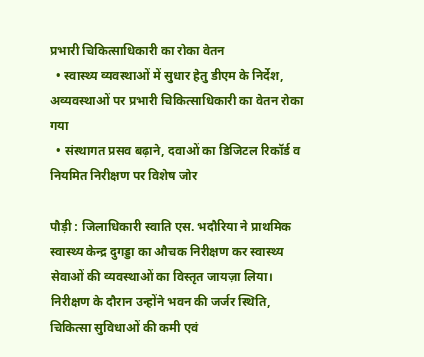प्रभारी चिकित्साधिकारी का रोका वेतन
  • स्वास्थ्य व्यवस्थाओं में सुधार हेतु डीएम के निर्देश, अव्यवस्थाओं पर प्रभारी चिकित्साधिकारी का वेतन रोका गया
  • संस्थागत प्रसव बढ़ाने, दवाओं का डिजिटल रिकॉर्ड व नियमित निरीक्षण पर विशेष जोर

पौड़ी : जिलाधिकारी स्वाति एस. भदौरिया ने प्राथमिक स्वास्थ्य केन्द्र दुगड्डा का औचक निरीक्षण कर स्वास्थ्य सेवाओं की व्यवस्थाओं का विस्तृत जायज़ा लिया। निरीक्षण के दौरान उन्होंने भवन की जर्जर स्थिति, चिकित्सा सुविधाओं की कमी एवं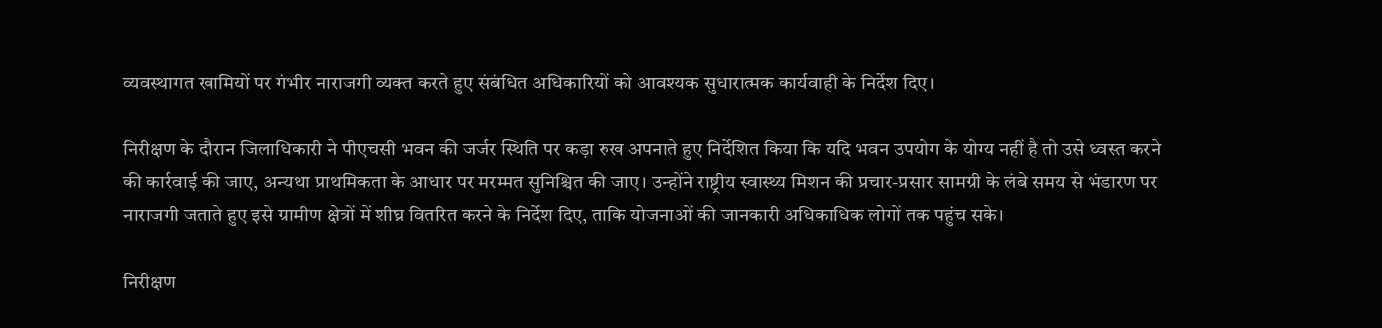व्यवस्थागत खामियों पर गंभीर नाराजगी व्यक्त करते हुए संबंधित अधिकारियों को आवश्यक सुधारात्मक कार्यवाही के निर्देश दिए।

निरीक्षण के दौरान जिलाधिकारी ने पीएचसी भवन की जर्जर स्थिति पर कड़ा रुख अपनाते हुए निर्देशित किया कि यदि भवन उपयोग के योग्य नहीं है तो उसे ध्वस्त करने की कार्रवाई की जाए, अन्यथा प्राथमिकता के आधार पर मरम्मत सुनिश्चित की जाए। उन्होंने राष्ट्रीय स्वास्थ्य मिशन की प्रचार-प्रसार सामग्री के लंबे समय से भंडारण पर नाराजगी जताते हुए इसे ग्रामीण क्षेत्रों में शीघ्र वितरित करने के निर्देश दिए, ताकि योजनाओं की जानकारी अधिकाधिक लोगों तक पहुंच सके।

निरीक्षण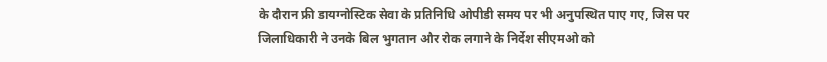के दौरान फ्री डायग्नोस्टिक सेवा के प्रतिनिधि ओपीडी समय पर भी अनुपस्थित पाए गए, जिस पर जिलाधिकारी ने उनके बिल भुगतान और रोक लगाने के निर्देश सीएमओ को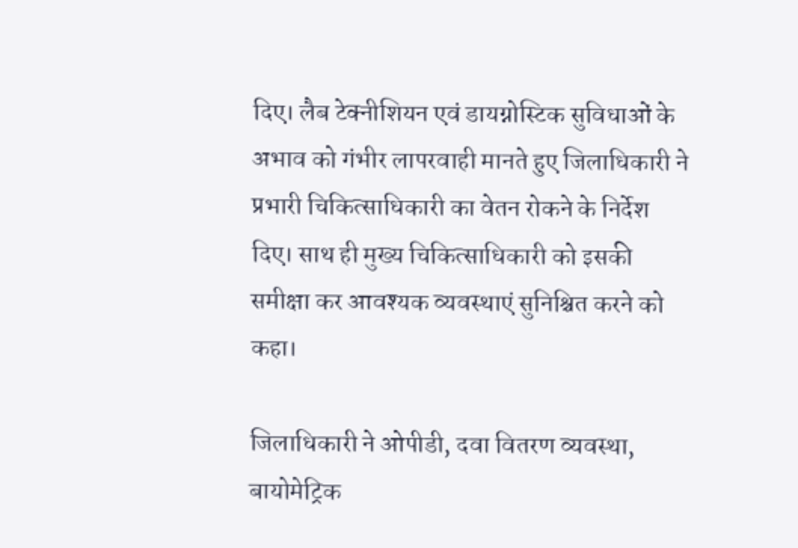दिए। लैब टेक्नीशियन एवं डायग्नोस्टिक सुविधाओं के अभाव को गंभीर लापरवाही मानते हुए जिलाधिकारी ने प्रभारी चिकित्साधिकारी का वेतन रोकने के निर्देश दिए। साथ ही मुख्य चिकित्साधिकारी को इसकी समीक्षा कर आवश्यक व्यवस्थाएं सुनिश्चित करने को कहा।

जिलाधिकारी ने ओपीडी, दवा वितरण व्यवस्था, बायोमेट्रिक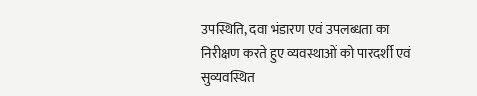उपस्थिति, दवा भंडारण एवं उपलब्धता का निरीक्षण करते हुए व्यवस्थाओं को पारदर्शी एवं सुव्यवस्थित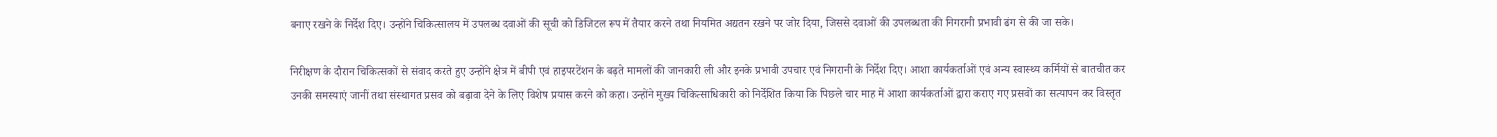बनाए रखने के निर्देश दिए। उन्होंने चिकित्सालय में उपलब्ध दवाओं की सूची को डिजिटल रूप में तैयार करने तथा नियमित अद्यतन रखने पर जोर दिया, जिससे दवाओं की उपलब्धता की निगरानी प्रभावी ढंग से की जा सके।

निरीक्षण के दौरान चिकित्सकों से संवाद करते हुए उन्होंने क्षेत्र में बीपी एवं हाइपरटेंशन के बढ़ते मामलों की जानकारी ली और इनके प्रभावी उपचार एवं निगरानी के निर्देश दिए। आशा कार्यकर्ताओं एवं अन्य स्वास्थ्य कर्मियों से बातचीत कर उनकी समस्याएं जानीं तथा संस्थागत प्रसव को बढ़ावा देने के लिए विशेष प्रयास करने को कहा। उन्होंने मुख्य चिकित्साधिकारी को निर्देशित किया कि पिछले चार माह में आशा कार्यकर्ताओं द्वारा कराए गए प्रसवों का सत्यापन कर विस्तृत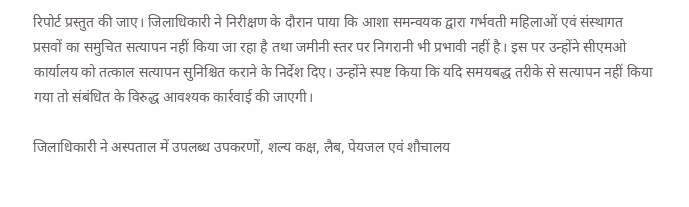रिपोर्ट प्रस्तुत की जाए। जिलाधिकारी ने निरीक्षण के दौरान पाया कि आशा समन्वयक द्वारा गर्भवती महिलाओं एवं संस्थागत प्रसवों का समुचित सत्यापन नहीं किया जा रहा है तथा जमीनी स्तर पर निगरानी भी प्रभावी नहीं है। इस पर उन्होंने सीएमओ कार्यालय को तत्काल सत्यापन सुनिश्चित कराने के निर्देश दिए। उन्होंने स्पष्ट किया कि यदि समयबद्ध तरीके से सत्यापन नहीं किया गया तो संबंधित के विरुद्ध आवश्यक कार्रवाई की जाएगी।

जिलाधिकारी ने अस्पताल में उपलब्ध उपकरणों, शल्य कक्ष, लैब, पेयजल एवं शौचालय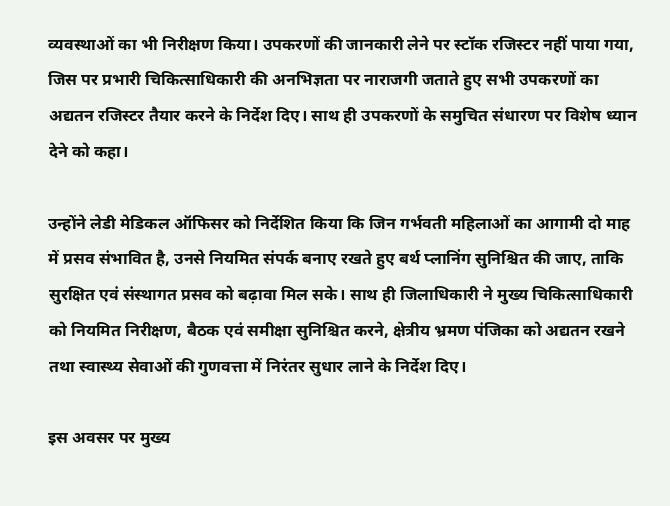व्यवस्थाओं का भी निरीक्षण किया। उपकरणों की जानकारी लेने पर स्टॉक रजिस्टर नहीं पाया गया, जिस पर प्रभारी चिकित्साधिकारी की अनभिज्ञता पर नाराजगी जताते हुए सभी उपकरणों का अद्यतन रजिस्टर तैयार करने के निर्देश दिए। साथ ही उपकरणों के समुचित संधारण पर विशेष ध्यान देने को कहा।

उन्होंने लेडी मेडिकल ऑफिसर को निर्देशित किया कि जिन गर्भवती महिलाओं का आगामी दो माह में प्रसव संभावित है, उनसे नियमित संपर्क बनाए रखते हुए बर्थ प्लानिंग सुनिश्चित की जाए, ताकि सुरक्षित एवं संस्थागत प्रसव को बढ़ावा मिल सके। साथ ही जिलाधिकारी ने मुख्य चिकित्साधिकारी को नियमित निरीक्षण, बैठक एवं समीक्षा सुनिश्चित करने, क्षेत्रीय भ्रमण पंजिका को अद्यतन रखने तथा स्वास्थ्य सेवाओं की गुणवत्ता में निरंतर सुधार लाने के निर्देश दिए।

इस अवसर पर मुख्य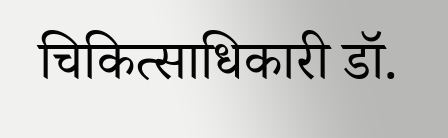चिकित्साधिकारी डॉ.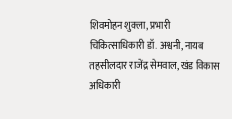शिवमोहन शुक्ला, प्रभारी चिकित्साधिकारी डॉ. अश्वनी, नायब तहसीलदार राजेंद्र सेमवाल, खंड विकास अधिकारी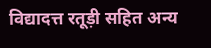विद्यादत्त रतूड़ी सहित अन्य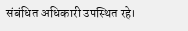संबंधित अधिकारी उपस्थित रहे।